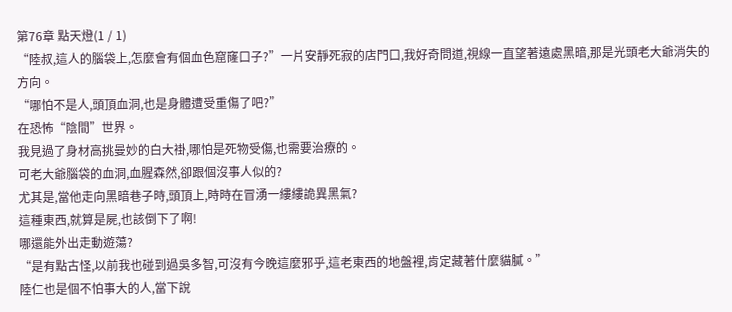第76章 點天燈(1 / 1)
“陸叔,這人的腦袋上,怎麼會有個血色窟窿口子?”一片安靜死寂的店門口,我好奇問道,視線一直望著遠處黑暗,那是光頭老大爺消失的方向。
“哪怕不是人,頭頂血洞,也是身體遭受重傷了吧?”
在恐怖“陰間”世界。
我見過了身材高挑曼妙的白大褂,哪怕是死物受傷,也需要治療的。
可老大爺腦袋的血洞,血腥森然,卻跟個沒事人似的?
尤其是,當他走向黑暗巷子時,頭頂上,時時在冒湧一縷縷詭異黑氣?
這種東西,就算是屍,也該倒下了啊!
哪還能外出走動遊蕩?
“是有點古怪,以前我也碰到過吳多智,可沒有今晚這麼邪乎,這老東西的地盤裡,肯定藏著什麼貓膩。”
陸仁也是個不怕事大的人,當下說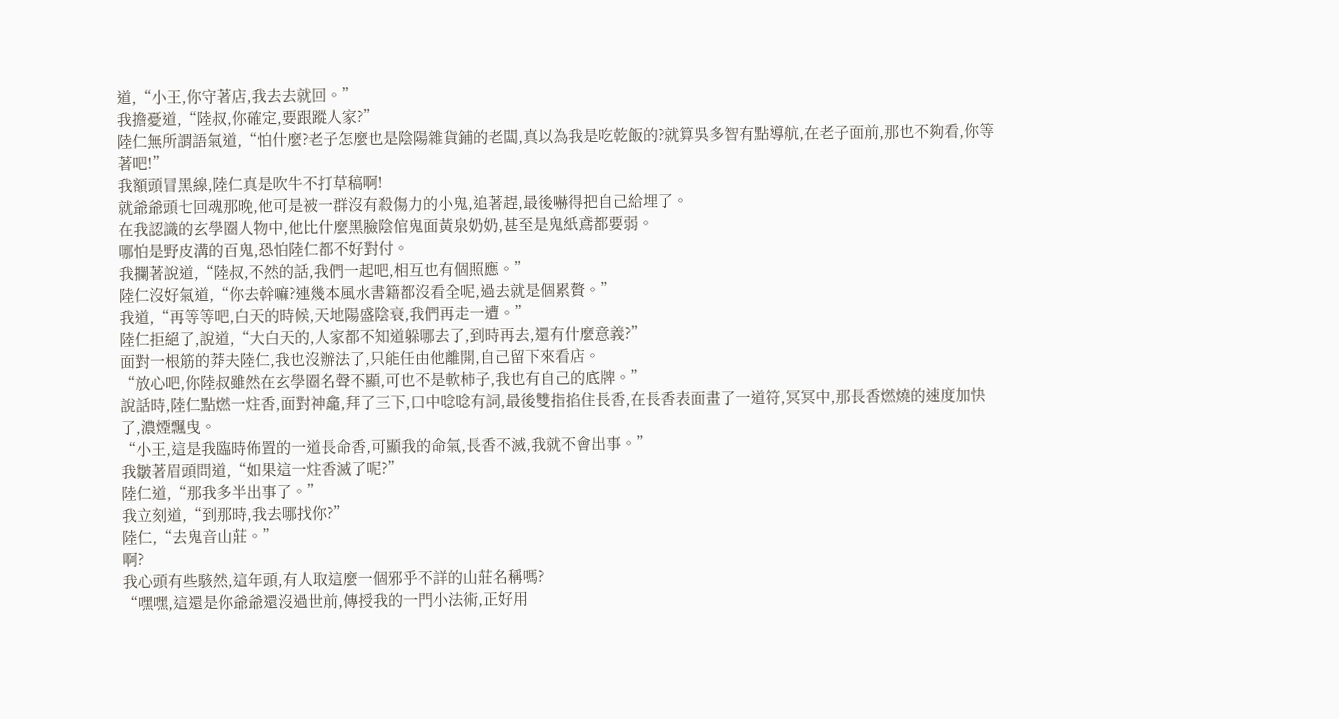道,“小王,你守著店,我去去就回。”
我擔憂道,“陸叔,你確定,要跟蹤人家?”
陸仁無所謂語氣道,“怕什麼?老子怎麼也是陰陽雜貨鋪的老闆,真以為我是吃乾飯的?就算吳多智有點導航,在老子面前,那也不夠看,你等著吧!”
我額頭冒黑線,陸仁真是吹牛不打草稿啊!
就爺爺頭七回魂那晚,他可是被一群沒有殺傷力的小鬼,追著趕,最後嚇得把自己給埋了。
在我認識的玄學圈人物中,他比什麼黑臉陰倌鬼面黃泉奶奶,甚至是鬼紙鳶都要弱。
哪怕是野皮溝的百鬼,恐怕陸仁都不好對付。
我攔著說道,“陸叔,不然的話,我們一起吧,相互也有個照應。”
陸仁沒好氣道,“你去幹嘛?連幾本風水書籍都沒看全呢,過去就是個累贅。”
我道,“再等等吧,白天的時候,天地陽盛陰衰,我們再走一遭。”
陸仁拒絕了,說道,“大白天的,人家都不知道躲哪去了,到時再去,還有什麼意義?”
面對一根筋的莽夫陸仁,我也沒辦法了,只能任由他離開,自己留下來看店。
“放心吧,你陸叔雖然在玄學圈名聲不顯,可也不是軟柿子,我也有自己的底牌。”
說話時,陸仁點燃一炷香,面對神龕,拜了三下,口中唸唸有詞,最後雙指掐住長香,在長香表面畫了一道符,冥冥中,那長香燃燒的速度加快了,濃煙飄曳。
“小王,這是我臨時佈置的一道長命香,可顯我的命氣,長香不滅,我就不會出事。”
我皺著眉頭問道,“如果這一炷香滅了呢?”
陸仁道,“那我多半出事了。”
我立刻道,“到那時,我去哪找你?”
陸仁,“去鬼音山莊。”
啊?
我心頭有些駭然,這年頭,有人取這麼一個邪乎不詳的山莊名稱嗎?
“嘿嘿,這還是你爺爺還沒過世前,傳授我的一門小法術,正好用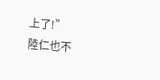上了!”
陸仁也不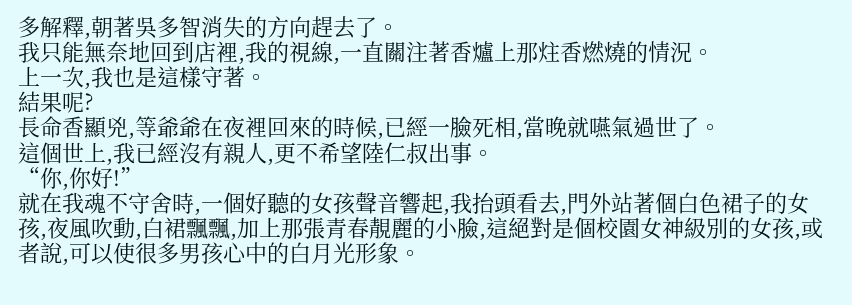多解釋,朝著吳多智消失的方向趕去了。
我只能無奈地回到店裡,我的視線,一直關注著香爐上那炷香燃燒的情況。
上一次,我也是這樣守著。
結果呢?
長命香顯兇,等爺爺在夜裡回來的時候,已經一臉死相,當晚就嚥氣過世了。
這個世上,我已經沒有親人,更不希望陸仁叔出事。
“你,你好!”
就在我魂不守舍時,一個好聽的女孩聲音響起,我抬頭看去,門外站著個白色裙子的女孩,夜風吹動,白裙飄飄,加上那張青春靚麗的小臉,這絕對是個校園女神級別的女孩,或者說,可以使很多男孩心中的白月光形象。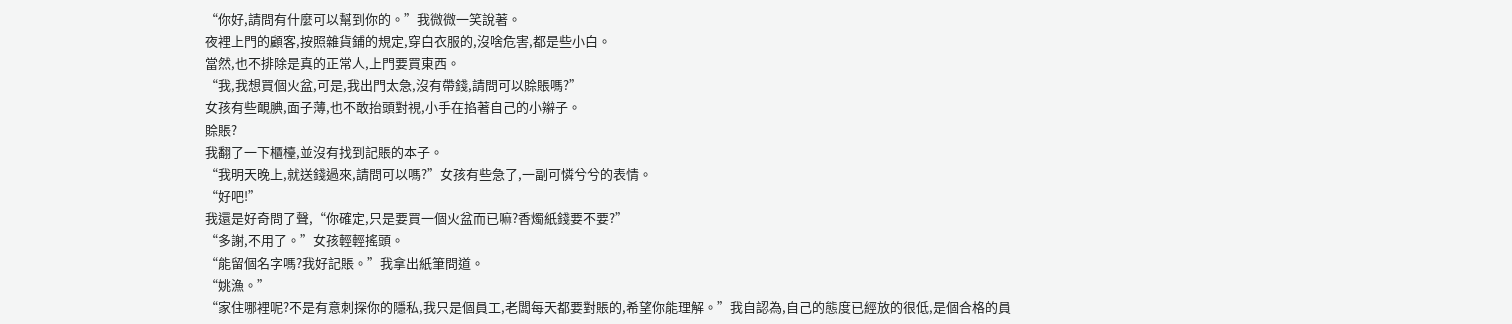“你好,請問有什麼可以幫到你的。”我微微一笑說著。
夜裡上門的顧客,按照雜貨鋪的規定,穿白衣服的,沒啥危害,都是些小白。
當然,也不排除是真的正常人,上門要買東西。
“我,我想買個火盆,可是,我出門太急,沒有帶錢,請問可以賒賬嗎?”
女孩有些靦腆,面子薄,也不敢抬頭對視,小手在掐著自己的小辮子。
賒賬?
我翻了一下櫃檯,並沒有找到記賬的本子。
“我明天晚上,就送錢過來,請問可以嗎?”女孩有些急了,一副可憐兮兮的表情。
“好吧!”
我還是好奇問了聲,“你確定,只是要買一個火盆而已嘛?香燭紙錢要不要?”
“多謝,不用了。”女孩輕輕搖頭。
“能留個名字嗎?我好記賬。”我拿出紙筆問道。
“姚漁。”
“家住哪裡呢?不是有意刺探你的隱私,我只是個員工,老闆每天都要對賬的,希望你能理解。”我自認為,自己的態度已經放的很低,是個合格的員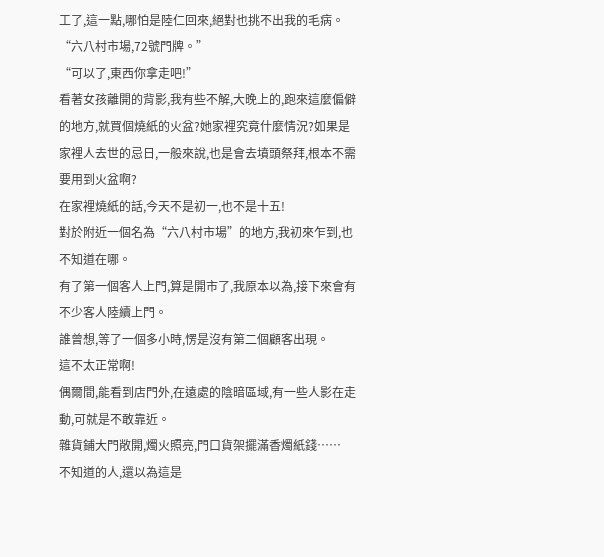工了,這一點,哪怕是陸仁回來,絕對也挑不出我的毛病。
“六八村市場,72號門牌。”
“可以了,東西你拿走吧!”
看著女孩離開的背影,我有些不解,大晚上的,跑來這麼偏僻的地方,就買個燒紙的火盆?她家裡究竟什麼情況?如果是家裡人去世的忌日,一般來說,也是會去墳頭祭拜,根本不需要用到火盆啊?
在家裡燒紙的話,今天不是初一,也不是十五!
對於附近一個名為“六八村市場”的地方,我初來乍到,也不知道在哪。
有了第一個客人上門,算是開市了,我原本以為,接下來會有不少客人陸續上門。
誰曾想,等了一個多小時,愣是沒有第二個顧客出現。
這不太正常啊!
偶爾間,能看到店門外,在遠處的陰暗區域,有一些人影在走動,可就是不敢靠近。
雜貨鋪大門敞開,燭火照亮,門口貨架擺滿香燭紙錢……
不知道的人,還以為這是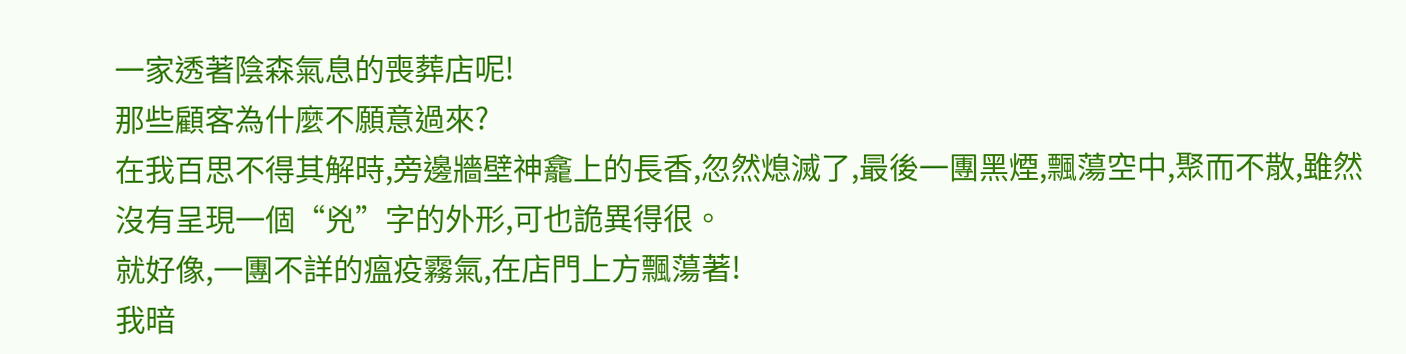一家透著陰森氣息的喪葬店呢!
那些顧客為什麼不願意過來?
在我百思不得其解時,旁邊牆壁神龕上的長香,忽然熄滅了,最後一團黑煙,飄蕩空中,聚而不散,雖然沒有呈現一個“兇”字的外形,可也詭異得很。
就好像,一團不詳的瘟疫霧氣,在店門上方飄蕩著!
我暗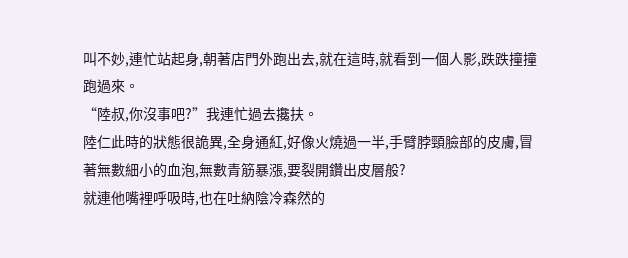叫不妙,連忙站起身,朝著店門外跑出去,就在這時,就看到一個人影,跌跌撞撞跑過來。
“陸叔,你沒事吧?”我連忙過去攙扶。
陸仁此時的狀態很詭異,全身通紅,好像火燒過一半,手臂脖頸臉部的皮膚,冒著無數細小的血泡,無數青筋暴漲,要裂開鑽出皮層般?
就連他嘴裡呼吸時,也在吐納陰冷森然的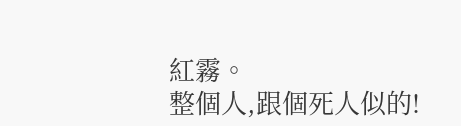紅霧。
整個人,跟個死人似的!